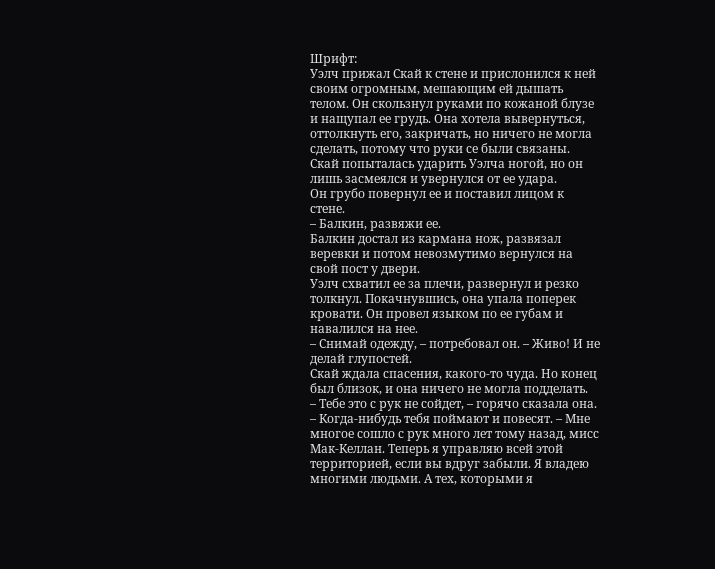Шрифт:
Уэлч прижал Скай к стене и прислонился к ней своим огромным, мешающим ей дышать телом. Он скользнул руками по кожаной блузе и нащупал ее грудь. Она хотела вывернуться, оттолкнуть его, закричать, но ничего не могла сделать, потому что руки се были связаны. Скай попыталась ударить Уэлча ногой, но он лишь засмеялся и увернулся от ее удара.
Он грубо повернул ее и поставил лицом к стене.
– Балкин, развяжи ее.
Балкин достал из кармана нож, развязал веревки и потом невозмутимо вернулся на свой пост у двери.
Уэлч схватил ее за плечи, развернул и резко толкнул. Покачнувшись, она упала поперек кровати. Он провел языком по ее губам и навалился на нее.
– Снимай одежду, – потребовал он. – Живо! И не делай глупостей.
Скай ждала спасения, какого-то чуда. Но конец был близок, и она ничего не могла подделать.
– Тебе это с рук не сойдет, – горячо сказала она. – Когда-нибудь тебя поймают и повесят. – Мне многое сошло с рук много лет тому назад, мисс Мак-Келлан. Теперь я управляю всей этой территорией, если вы вдруг забыли. Я владею многими людьми. А тех, которыми я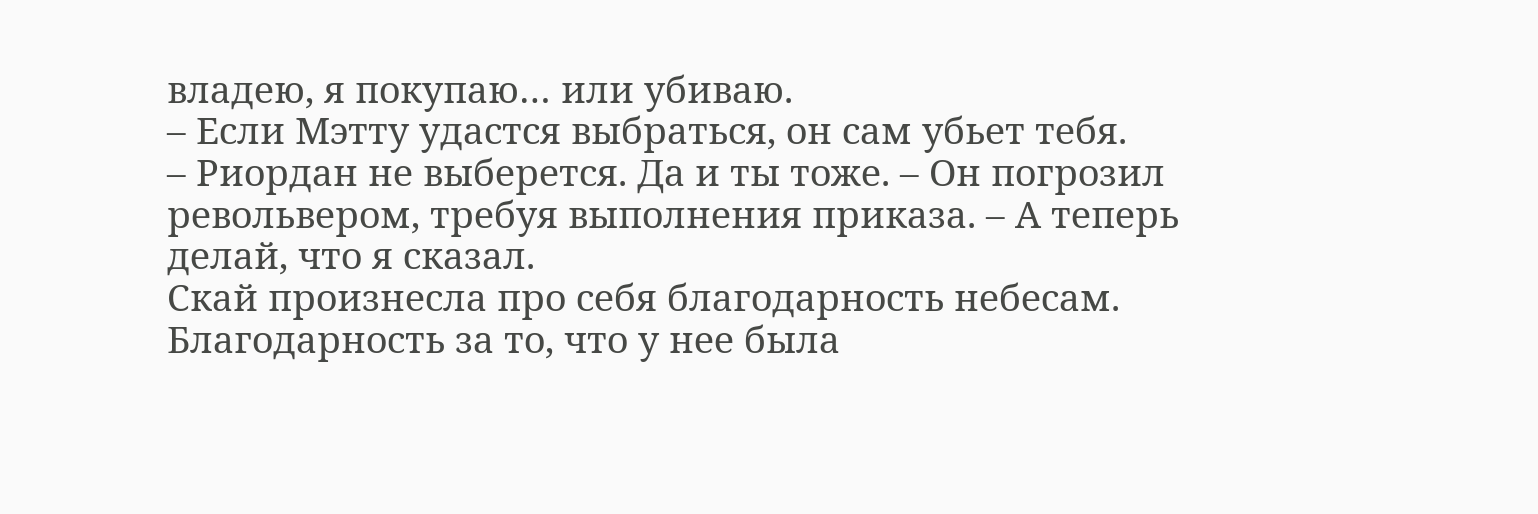владею, я покупаю… или убиваю.
– Если Мэтту удастся выбраться, он сам убьет тебя.
– Риордан не выберется. Да и ты тоже. – Он погрозил револьвером, требуя выполнения приказа. – А теперь делай, что я сказал.
Скай произнесла про себя благодарность небесам. Благодарность за то, что у нее была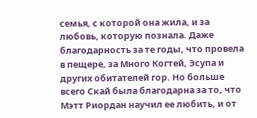семья, с которой она жила, и за любовь, которую познала. Даже благодарность за те годы, что провела в пещере, за Много Когтей, Эсупа и других обитателей гор. Но больше всего Скай была благодарна за то, что Мэтт Риордан научил ее любить, и от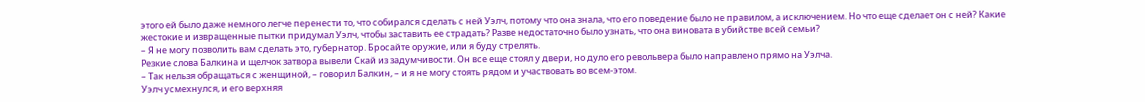этого ей было даже немного легче перенести то, что собирался сделать с ней Уэлч, потому что она знала, что его поведение было не правилом, а исключением. Но что еще сделает он с ней? Какие жестокие и извращенные пытки придумал Уэлч, чтобы заставить ее страдать? Разве недостаточно было узнать, что она виновата в убийстве всей семьи?
– Я не могу позволить вам сделать это, губернатор. Бросайте оружие, или я буду стрелять.
Резкие слова Балкина и щелчок затвора вывели Скай из задумчивости. Он все еще стоял у двери, но дуло его револьвера было направлено прямо на Уэлча.
– Так нельзя обращаться с женщиной, – говорил Балкин, – и я не могу стоять рядом и участвовать во всем-этом.
Уэлч усмехнулся, и его верхняя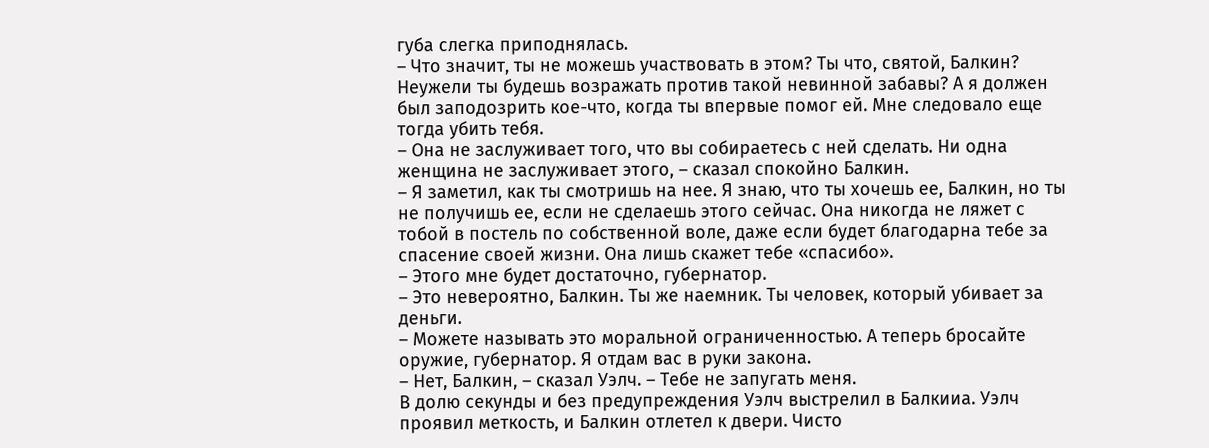губа слегка приподнялась.
– Что значит, ты не можешь участвовать в этом? Ты что, святой, Балкин? Неужели ты будешь возражать против такой невинной забавы? А я должен был заподозрить кое-что, когда ты впервые помог ей. Мне следовало еще тогда убить тебя.
– Она не заслуживает того, что вы собираетесь с ней сделать. Ни одна женщина не заслуживает этого, – сказал спокойно Балкин.
– Я заметил, как ты смотришь на нее. Я знаю, что ты хочешь ее, Балкин, но ты не получишь ее, если не сделаешь этого сейчас. Она никогда не ляжет с тобой в постель по собственной воле, даже если будет благодарна тебе за спасение своей жизни. Она лишь скажет тебе «спасибо».
– Этого мне будет достаточно, губернатор.
– Это невероятно, Балкин. Ты же наемник. Ты человек, который убивает за деньги.
– Можете называть это моральной ограниченностью. А теперь бросайте оружие, губернатор. Я отдам вас в руки закона.
– Нет, Балкин, – сказал Уэлч. – Тебе не запугать меня.
В долю секунды и без предупреждения Уэлч выстрелил в Балкииа. Уэлч проявил меткость, и Балкин отлетел к двери. Чисто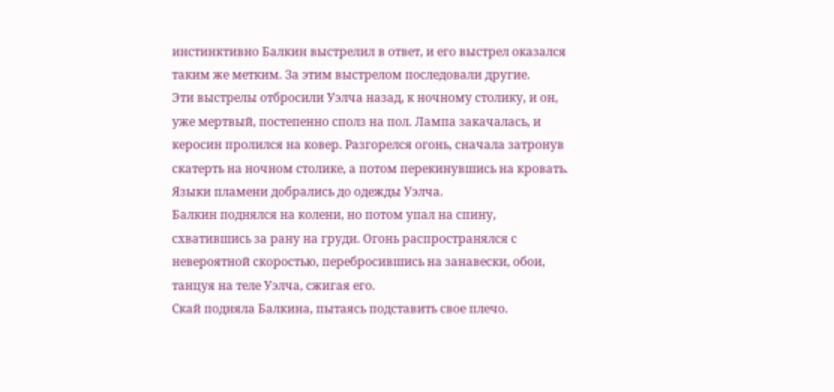инстинктивно Балкин выстрелил в ответ, и его выстрел оказался таким же метким. За этим выстрелом последовали другие.
Эти выстрелы отбросили Уэлча назад, к ночному столику, и он, уже мертвый, постепенно сполз на пол. Лампа закачалась, и керосин пролился на ковер. Разгорелся огонь, сначала затронув скатерть на ночном столике, а потом перекинувшись на кровать. Языки пламени добрались до одежды Уэлча.
Балкин поднялся на колени, но потом упал на спину, схватившись за рану на груди. Огонь распространялся с невероятной скоростью, перебросившись на занавески, обои, танцуя на теле Уэлча, сжигая его.
Скай подняла Балкина, пытаясь подставить свое плечо.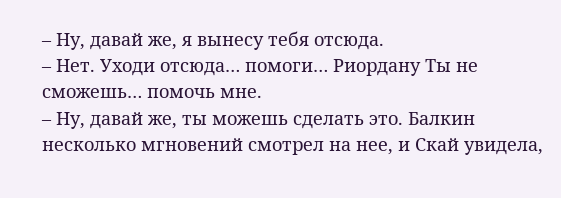– Ну, давай же, я вынесу тебя отсюда.
– Нет. Уходи отсюда… помоги… Риордану Ты не сможешь… помочь мне.
– Ну, давай же, ты можешь сделать это. Балкин несколько мгновений смотрел на нее, и Скай увидела,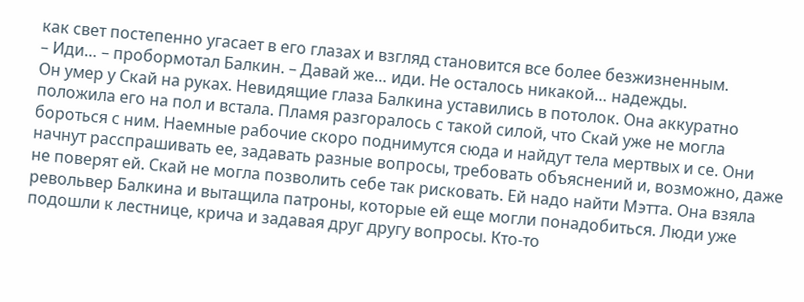как свет постепенно угасает в его глазах и взгляд становится все более безжизненным.
– Иди… – пробормотал Балкин. – Давай же… иди. Не осталось никакой… надежды.
Он умер у Скай на руках. Невидящие глаза Балкина уставились в потолок. Она аккуратно положила его на пол и встала. Пламя разгоралось с такой силой, что Скай уже не могла бороться с ним. Наемные рабочие скоро поднимутся сюда и найдут тела мертвых и се. Они начнут расспрашивать ее, задавать разные вопросы, требовать объяснений и, возможно, даже не поверят ей. Скай не могла позволить себе так рисковать. Ей надо найти Мэтта. Она взяла револьвер Балкина и вытащила патроны, которые ей еще могли понадобиться. Люди уже подошли к лестнице, крича и задавая друг другу вопросы. Кто-то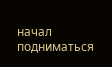начал подниматься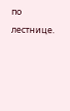по лестнице.